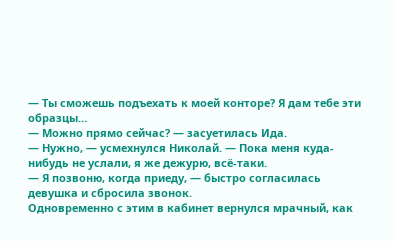— Ты сможешь подъехать к моей конторе? Я дам тебе эти образцы…
— Можно прямо сейчас? — засуетилась Ида.
— Нужно, — усмехнулся Николай. — Пока меня куда-нибудь не услали, я же дежурю, всё-таки.
— Я позвоню, когда приеду, — быстро согласилась девушка и сбросила звонок.
Одновременно с этим в кабинет вернулся мрачный, как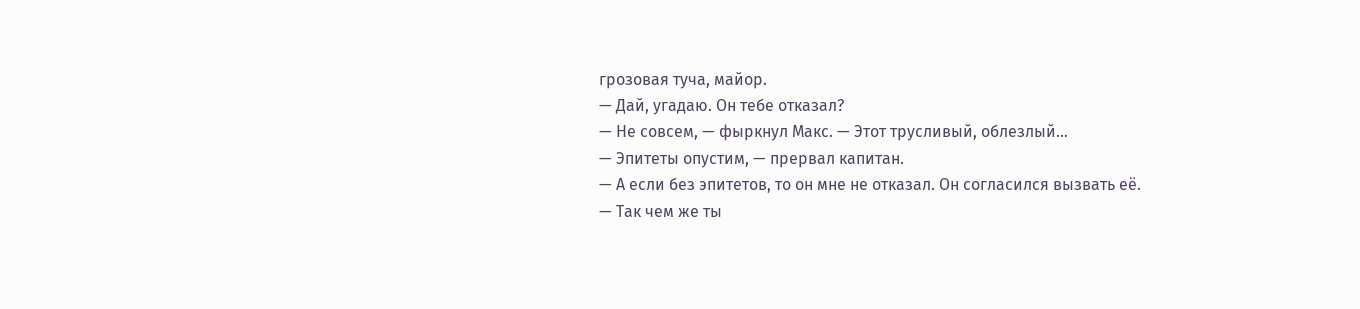грозовая туча, майор.
— Дай, угадаю. Он тебе отказал?
— Не совсем, — фыркнул Макс. — Этот трусливый, облезлый…
— Эпитеты опустим, — прервал капитан.
— А если без эпитетов, то он мне не отказал. Он согласился вызвать её.
— Так чем же ты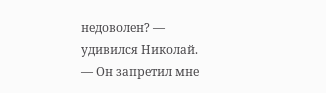недоволен? — удивился Николай.
— Он запретил мне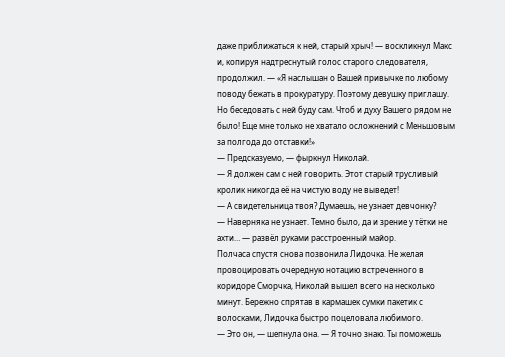даже приближаться к ней, старый хрыч! — воскликнул Макс и, копируя надтреснутый голос старого следователя, продолжил. — «Я наслышан о Вашей привычке по любому поводу бежать в прокуратуру. Поэтому девушку приглашу. Но беседовать с ней буду сам. Чтоб и духу Вашего рядом не было! Еще мне только не хватало осложнений с Меньшовым за полгода до отставки!»
— Предсказуемо, — фыркнул Николай.
— Я должен сам с ней говорить. Этот старый трусливый кролик никогда её на чистую воду не выведет!
— А свидетельница твоя? Думаешь, не узнает девчонку?
— Наверняка не узнает. Темно было, да и зрение у тётки не ахти… — развёл руками расстроенный майор.
Полчаса спустя снова позвонила Лидочка. Не желая провоцировать очередную нотацию встреченного в коридоре Сморчка, Николай вышел всего на несколько минут. Бережно спрятав в кармашек сумки пакетик с волосками, Лидочка быстро поцеловала любимого.
— Это он, — шепнула она. — Я точно знаю. Ты поможешь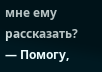мне ему рассказать?
— Помогу,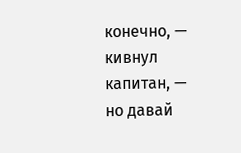конечно, — кивнул капитан, — но давай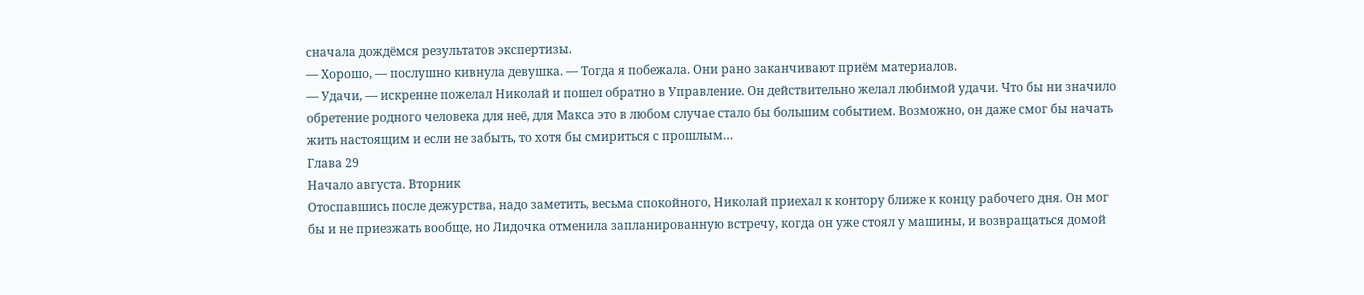сначала дождёмся результатов экспертизы.
— Хорошо, — послушно кивнула девушка. — Тогда я побежала. Они рано заканчивают приём материалов.
— Удачи, — искренне пожелал Николай и пошел обратно в Управление. Он действительно желал любимой удачи. Что бы ни значило обретение родного человека для неё, для Макса это в любом случае стало бы большим событием. Возможно, он даже смог бы начать жить настоящим и если не забыть, то хотя бы смириться с прошлым…
Глава 29
Начало августа. Вторник
Отоспавшись после дежурства, надо заметить, весьма спокойного, Николай приехал к контору ближе к концу рабочего дня. Он мог бы и не приезжать вообще, но Лидочка отменила запланированную встречу, когда он уже стоял у машины, и возвращаться домой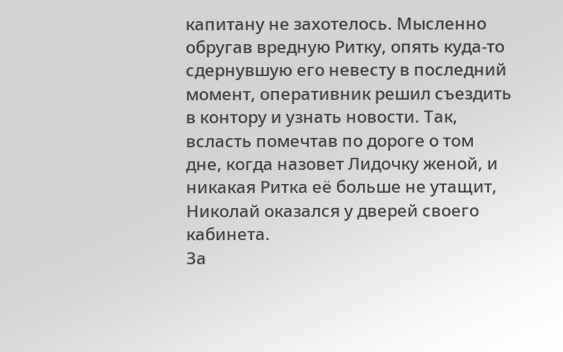капитану не захотелось. Мысленно обругав вредную Ритку, опять куда-то сдернувшую его невесту в последний момент, оперативник решил съездить в контору и узнать новости. Так, всласть помечтав по дороге о том дне, когда назовет Лидочку женой, и никакая Ритка её больше не утащит, Николай оказался у дверей своего кабинета.
За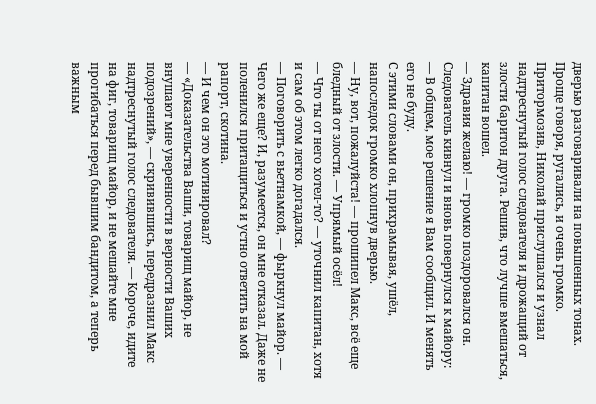дверью разговаривали на повышенных тонах. Проще говоря, ругались, и очень громко. Притормозив, Николай прислушался и узнал надтреснутый голос следователя и дрожащий от злости баритон друга. Решив, что лучше вмешаться, капитан вошел.
— Здравия желаю! — громко поздоровался он.
Следователь кивнул и вновь повернулся к майору:
— В общем, мое решение я Вам сообщил. И менять его не буду.
С этими словами он, прихрамывая, ушёл, напоследок громко хлопнув дверью.
— Ну, вот, пожалуйста! — прошипел Макс, всё еще бледный от злости. — Упрямый осёл!
— Что ты от него хотел-то? — уточнил капитан, хотя и сам об этом легко догадался.
— Поговорить с вьетнамкой, — фыркнул майор. — Чего же еще? И, разумеется, он мне отказал. Даже не поленился притащиться и устно ответить на мой рапорт, скотина.
— И чем он это мотивировал?
— «Доказательства Ваши, товарищ майор, не внушают мне уверенности в верности Ваших подозрений», — скривившись, передразнил Макс надтреснутый голос следователя. — Короче, идите на фиг, товарищ майор, и не мешайте мне прогибаться перед бывшим бандитом, а теперь важным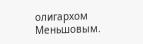олигархом Меньшовым.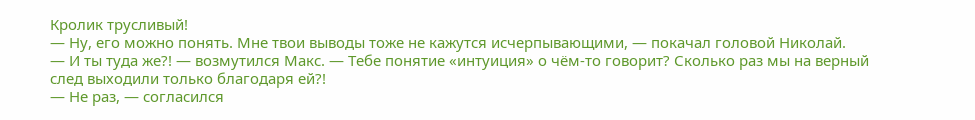Кролик трусливый!
— Ну, его можно понять. Мне твои выводы тоже не кажутся исчерпывающими, — покачал головой Николай.
— И ты туда же?! — возмутился Макс. — Тебе понятие «интуиция» о чём-то говорит? Сколько раз мы на верный след выходили только благодаря ей?!
— Не раз, — согласился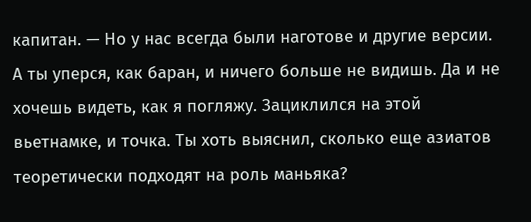капитан. — Но у нас всегда были наготове и другие версии. А ты уперся, как баран, и ничего больше не видишь. Да и не хочешь видеть, как я погляжу. Зациклился на этой вьетнамке, и точка. Ты хоть выяснил, сколько еще азиатов теоретически подходят на роль маньяка?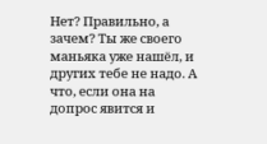Нет? Правильно, а зачем? Ты же своего маньяка уже нашёл, и других тебе не надо. А что, если она на допрос явится и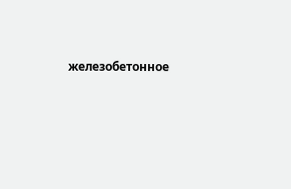железобетонное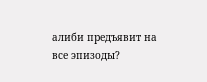алиби предъявит на все эпизоды?